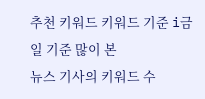추천 키워드 키워드 기준 i금일 기준 많이 본
뉴스 기사의 키워드 수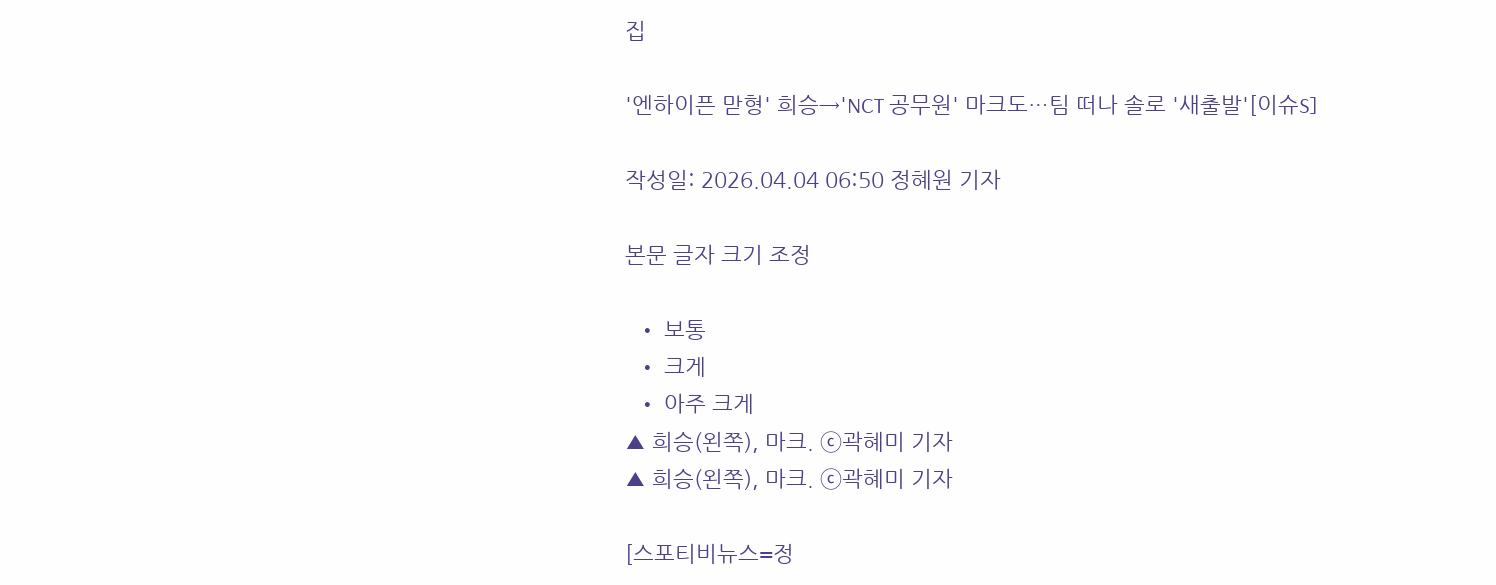집

'엔하이픈 맏형' 희승→'NCT 공무원' 마크도…팀 떠나 솔로 '새출발'[이슈S]

작성일: 2026.04.04 06:50 정혜원 기자

본문 글자 크기 조정

  • 보통
  • 크게
  • 아주 크게
▲ 희승(왼쪽), 마크. ⓒ곽혜미 기자
▲ 희승(왼쪽), 마크. ⓒ곽혜미 기자

[스포티비뉴스=정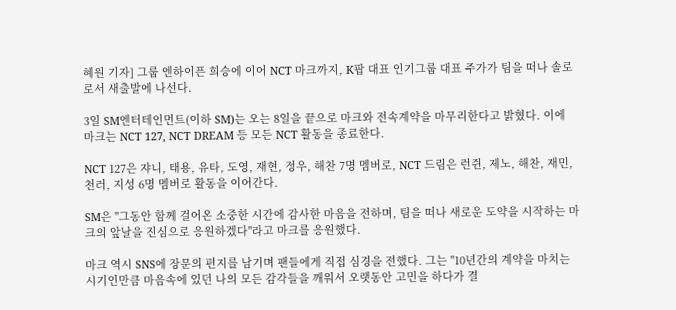혜원 기자] 그룹 엔하이픈 희승에 이어 NCT 마크까지, K팝 대표 인기그룹 대표 주가가 팀을 떠나 솔로로서 새출발에 나선다.

3일 SM엔터테인먼트(이하 SM)는 오는 8일을 끝으로 마크와 전속계약을 마무리한다고 밝혔다. 이에 마크는 NCT 127, NCT DREAM 등 모든 NCT 활동을 종료한다.

NCT 127은 쟈니, 태용, 유타, 도영, 재현, 정우, 해찬 7명 멤버로, NCT 드림은 런쥔, 제노, 해찬, 재민, 천러, 지성 6명 멤버로 활동을 이어간다.

SM은 "그동안 함께 걸어온 소중한 시간에 감사한 마음을 전하며, 팀을 떠나 새로운 도약을 시작하는 마크의 앞날을 진심으로 응원하겠다"라고 마크를 응원했다.

마크 역시 SNS에 장문의 편지를 남기며 팬들에게 직접 심경을 전했다. 그는 "10년간의 계약을 마치는 시기인만큼 마음속에 있던 나의 모든 감각들을 깨워서 오랫동안 고민을 하다가 결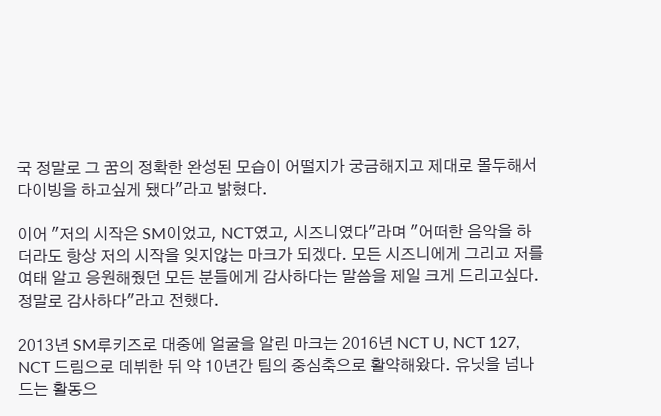국 정말로 그 꿈의 정확한 완성된 모습이 어떨지가 궁금해지고 제대로 몰두해서 다이빙을 하고싶게 됐다"라고 밝혔다.

이어 "저의 시작은 SM이었고, NCT였고, 시즈니였다"라며 "어떠한 음악을 하더라도 항상 저의 시작을 잊지않는 마크가 되겠다. 모든 시즈니에게 그리고 저를 여태 알고 응원해줬던 모든 분들에게 감사하다는 말씀을 제일 크게 드리고싶다. 정말로 감사하다"라고 전했다.

2013년 SM루키즈로 대중에 얼굴을 알린 마크는 2016년 NCT U, NCT 127, NCT 드림으로 데뷔한 뒤 약 10년간 팀의 중심축으로 활약해왔다. 유닛을 넘나드는 활동으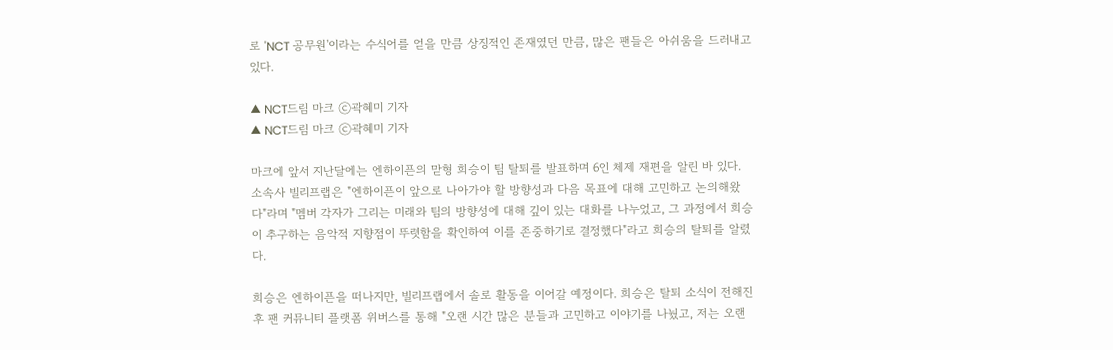로 'NCT 공무원'이라는 수식어를 얻을 만큼 상징적인 존재였던 만큼, 많은 팬들은 아쉬움을 드러내고 있다.

▲ NCT드림 마크 ⓒ곽혜미 기자
▲ NCT드림 마크 ⓒ곽혜미 기자

마크에 앞서 지난달에는 엔하이픈의 맏형 희승이 팀 탈퇴를 발표하며 6인 체제 재편을 알린 바 있다. 소속사 빌리프랩은 "엔하이픈이 앞으로 나아가야 할 방향성과 다음 목표에 대해 고민하고 논의해왔다"라며 "멤버 각자가 그리는 미래와 팀의 방향성에 대해 깊이 있는 대화를 나누었고, 그 과정에서 희승이 추구하는 음악적 지향점이 뚜렷함을 확인하여 이를 존중하기로 결정했다"라고 희승의 탈퇴를 알렸다.

희승은 엔하이픈을 떠나지만, 빌리프랩에서 솔로 활동을 이어갈 예정이다. 희승은 탈퇴 소식이 전해진 후 팬 커뮤니티 플랫폼 위버스를 통해 "오랜 시간 많은 분들과 고민하고 이야기를 나눴고, 저는 오랜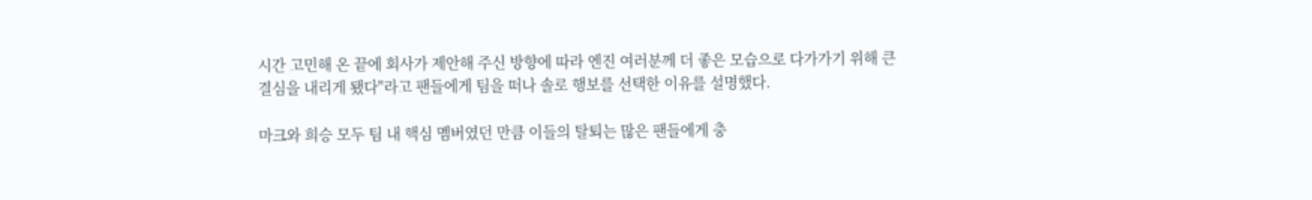시간 고민해 온 끝에 회사가 제안해 주신 방향에 따라 엔진 여러분께 더 좋은 모습으로 다가가기 위해 큰 결심을 내리게 됐다"라고 팬들에게 팀을 떠나 솔로 행보를 선택한 이유를 설명했다.

마크와 희승 모두 팀 내 핵심 멤버였던 만큼 이들의 탈퇴는 많은 팬들에게 충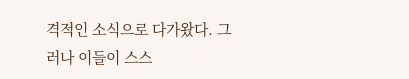격적인 소식으로 다가왔다. 그러나 이들이 스스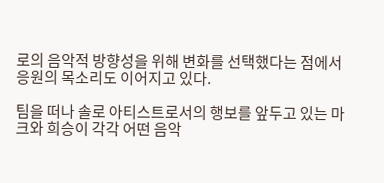로의 음악적 방향성을 위해 변화를 선택했다는 점에서 응원의 목소리도 이어지고 있다.

팀을 떠나 솔로 아티스트로서의 행보를 앞두고 있는 마크와 희승이 각각 어떤 음악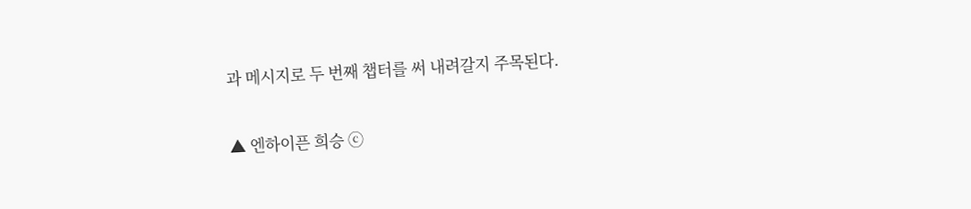과 메시지로 두 번째 챕터를 써 내려갈지 주목된다.

▲ 엔하이픈 희승 ⓒ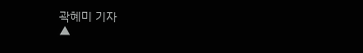곽혜미 기자
▲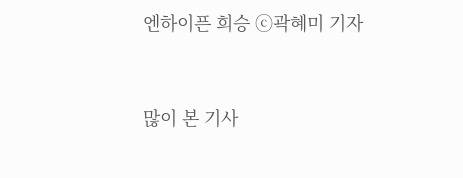엔하이픈 희승 ⓒ곽혜미 기자



많이 본 기사